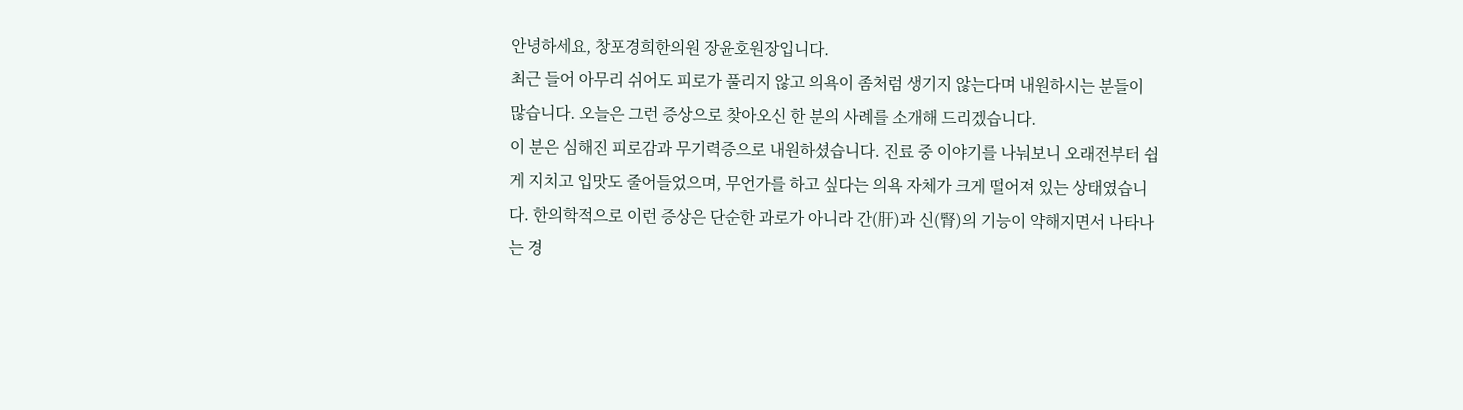안녕하세요, 창포경희한의원 장윤호원장입니다.
최근 들어 아무리 쉬어도 피로가 풀리지 않고 의욕이 좀처럼 생기지 않는다며 내원하시는 분들이 많습니다. 오늘은 그런 증상으로 찾아오신 한 분의 사례를 소개해 드리겠습니다.
이 분은 심해진 피로감과 무기력증으로 내원하셨습니다. 진료 중 이야기를 나눠보니 오래전부터 쉽게 지치고 입맛도 줄어들었으며, 무언가를 하고 싶다는 의욕 자체가 크게 떨어져 있는 상태였습니다. 한의학적으로 이런 증상은 단순한 과로가 아니라 간(肝)과 신(腎)의 기능이 약해지면서 나타나는 경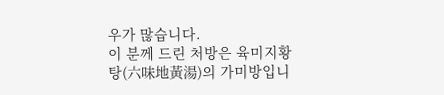우가 많습니다.
이 분께 드린 처방은 육미지황탕(六味地黃湯)의 가미방입니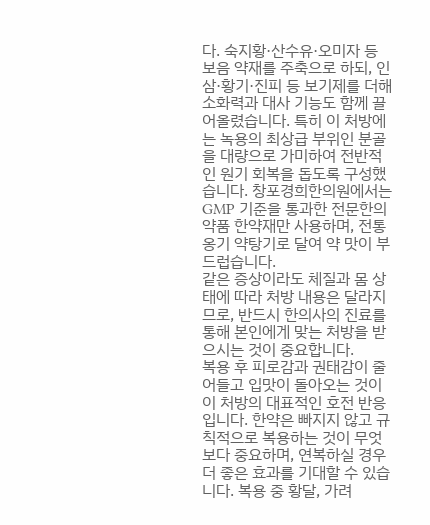다. 숙지황·산수유·오미자 등 보음 약재를 주축으로 하되, 인삼·황기·진피 등 보기제를 더해 소화력과 대사 기능도 함께 끌어올렸습니다. 특히 이 처방에는 녹용의 최상급 부위인 분골을 대량으로 가미하여 전반적인 원기 회복을 돕도록 구성했습니다. 창포경희한의원에서는 GMP 기준을 통과한 전문한의약품 한약재만 사용하며, 전통 옹기 약탕기로 달여 약 맛이 부드럽습니다.
같은 증상이라도 체질과 몸 상태에 따라 처방 내용은 달라지므로, 반드시 한의사의 진료를 통해 본인에게 맞는 처방을 받으시는 것이 중요합니다.
복용 후 피로감과 권태감이 줄어들고 입맛이 돌아오는 것이 이 처방의 대표적인 호전 반응입니다. 한약은 빠지지 않고 규칙적으로 복용하는 것이 무엇보다 중요하며, 연복하실 경우 더 좋은 효과를 기대할 수 있습니다. 복용 중 황달, 가려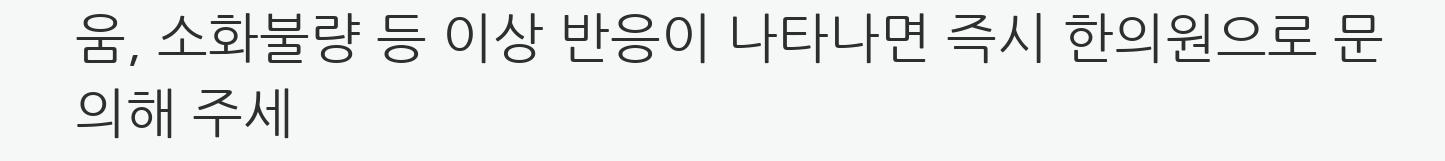움, 소화불량 등 이상 반응이 나타나면 즉시 한의원으로 문의해 주세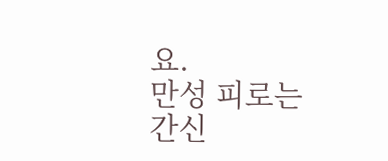요.
만성 피로는 간신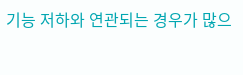기능 저하와 연관되는 경우가 많으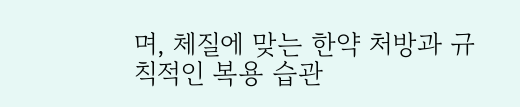며, 체질에 맞는 한약 처방과 규칙적인 복용 습관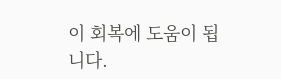이 회복에 도움이 됩니다.